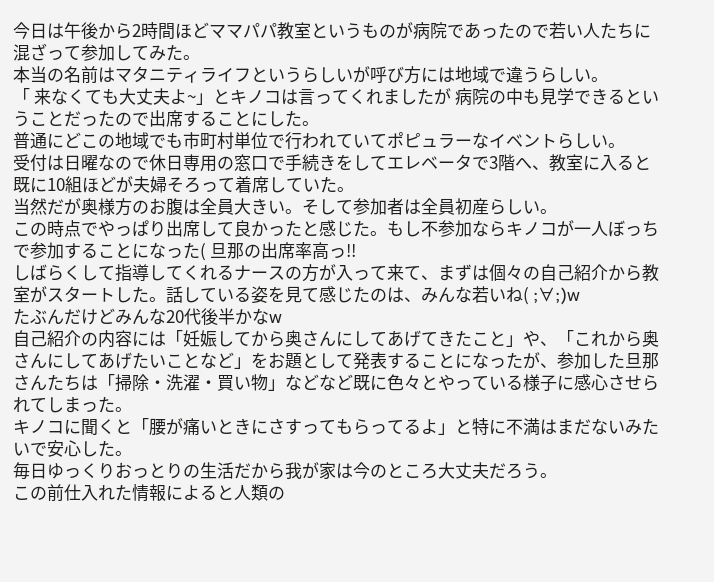今日は午後から2時間ほどママパパ教室というものが病院であったので若い人たちに混ざって参加してみた。
本当の名前はマタニティライフというらしいが呼び方には地域で違うらしい。
「 来なくても大丈夫よ~」とキノコは言ってくれましたが 病院の中も見学できるということだったので出席することにした。
普通にどこの地域でも市町村単位で行われていてポピュラーなイベントらしい。
受付は日曜なので休日専用の窓口で手続きをしてエレベータで3階へ、教室に入ると既に10組ほどが夫婦そろって着席していた。
当然だが奥様方のお腹は全員大きい。そして参加者は全員初産らしい。
この時点でやっぱり出席して良かったと感じた。もし不参加ならキノコが一人ぼっちで参加することになった( 旦那の出席率高っ!!
しばらくして指導してくれるナースの方が入って来て、まずは個々の自己紹介から教室がスタートした。話している姿を見て感じたのは、みんな若いね( ;∀;)w
たぶんだけどみんな20代後半かなw
自己紹介の内容には「妊娠してから奥さんにしてあげてきたこと」や、「これから奥さんにしてあげたいことなど」をお題として発表することになったが、参加した旦那さんたちは「掃除・洗濯・買い物」などなど既に色々とやっている様子に感心させられてしまった。
キノコに聞くと「腰が痛いときにさすってもらってるよ」と特に不満はまだないみたいで安心した。
毎日ゆっくりおっとりの生活だから我が家は今のところ大丈夫だろう。
この前仕入れた情報によると人類の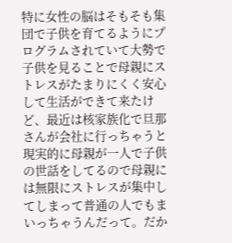特に女性の脳はそもそも集団で子供を育てるようにプログラムされていて大勢で子供を見ることで母親にストレスがたまりにくく安心して生活ができて来たけど、最近は核家族化で旦那さんが会社に行っちゃうと現実的に母親が一人で子供の世話をしてるので母親には無限にストレスが集中してしまって普通の人でもまいっちゃうんだって。だか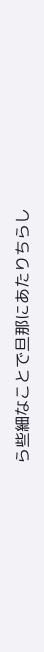ら些細なことで旦那にあたりちらし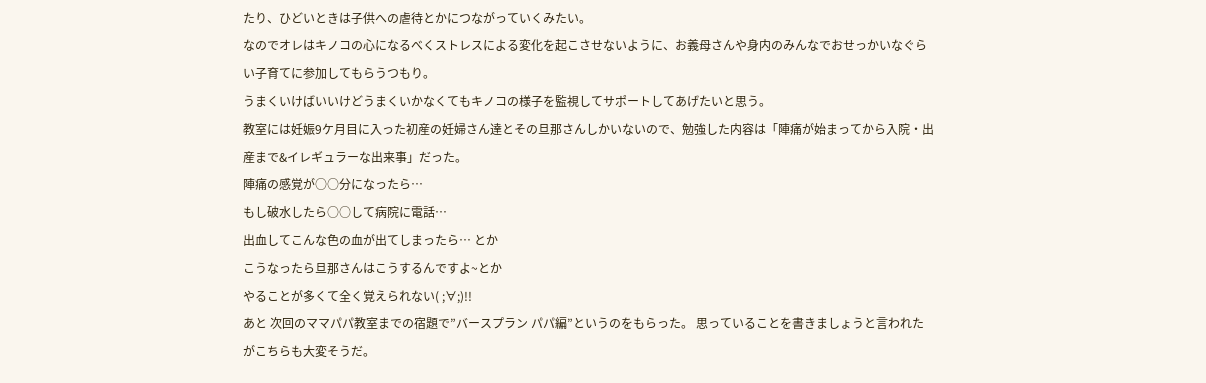たり、ひどいときは子供への虐待とかにつながっていくみたい。
なのでオレはキノコの心になるべくストレスによる変化を起こさせないように、お義母さんや身内のみんなでおせっかいなぐらい子育てに参加してもらうつもり。
うまくいけばいいけどうまくいかなくてもキノコの様子を監視してサポートしてあげたいと思う。
教室には妊娠9ケ月目に入った初産の妊婦さん達とその旦那さんしかいないので、勉強した内容は「陣痛が始まってから入院・出産まで&イレギュラーな出来事」だった。
陣痛の感覚が○○分になったら…
もし破水したら○○して病院に電話…
出血してこんな色の血が出てしまったら… とか
こうなったら旦那さんはこうするんですよ~とか
やることが多くて全く覚えられない( ;∀;)!!
あと 次回のママパパ教室までの宿題で”バースプラン パパ編”というのをもらった。 思っていることを書きましょうと言われたがこちらも大変そうだ。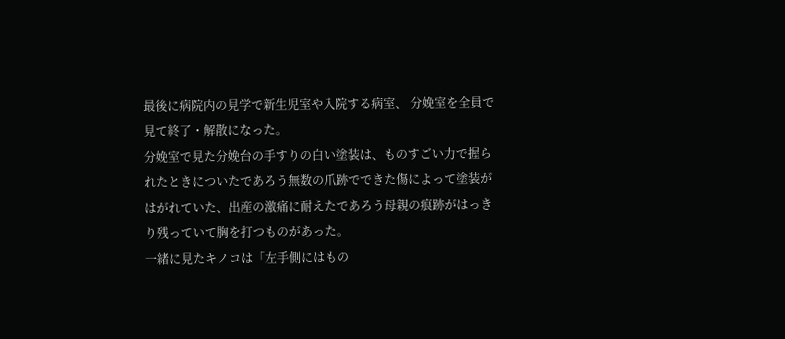最後に病院内の見学で新生児室や入院する病室、 分娩室を全員で見て終了・解散になった。
分娩室で見た分娩台の手すりの白い塗装は、ものすごい力で握られたときについたであろう無数の爪跡でできた傷によって塗装がはがれていた、出産の激痛に耐えたであろう母親の痕跡がはっきり残っていて胸を打つものがあった。
一緒に見たキノコは「左手側にはもの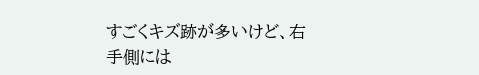すごくキズ跡が多いけど、右手側には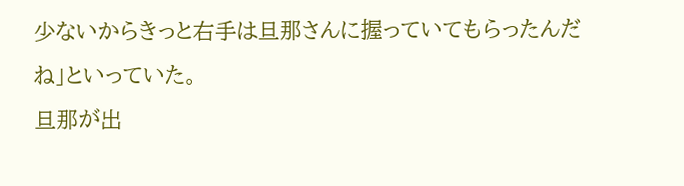少ないからきっと右手は旦那さんに握っていてもらったんだね」といっていた。
旦那が出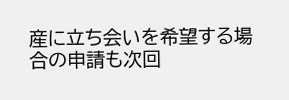産に立ち会いを希望する場合の申請も次回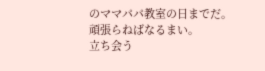のママパパ教室の日までだ。
頑張らねばなるまい。
立ち会う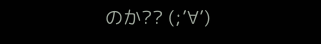のか?? (;’∀’)